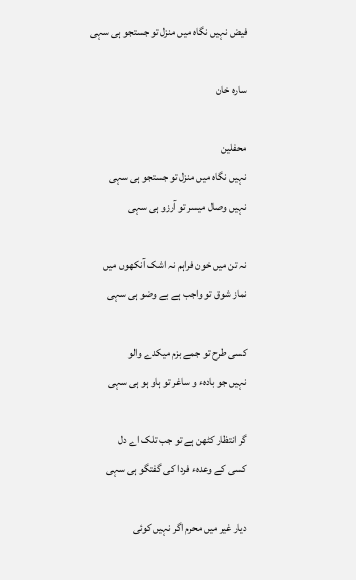فیض نہیں نگاہ میں منزل تو جستجو ہی سہی

سارہ خان

محفلین
نہیں نگاہ میں منزل تو جستجو ہی سہی
نہیں وصال میسر تو آرزو ہی سہی

نہ تن میں‌ خون فراہم نہ اشک آنکھوں میں
نماز شوق تو واجب ہے بے وضو ہی سہی

کسی طرح تو جمے بزم میکدے والو
نہیں جو بادہء و ساغر تو ہاو ہو ہی سہی

گر انتظار کٹھن ہے تو جب تلک اے دل
کسی کے وعدہء فردا کی گفتگو ہی سہی

دیار غیر میں محرم اگر نہیں کوئی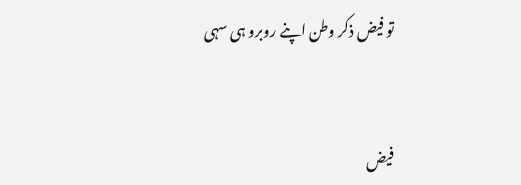تو فیض ذکر وطن اپنے روبرو ہی سہی


فیض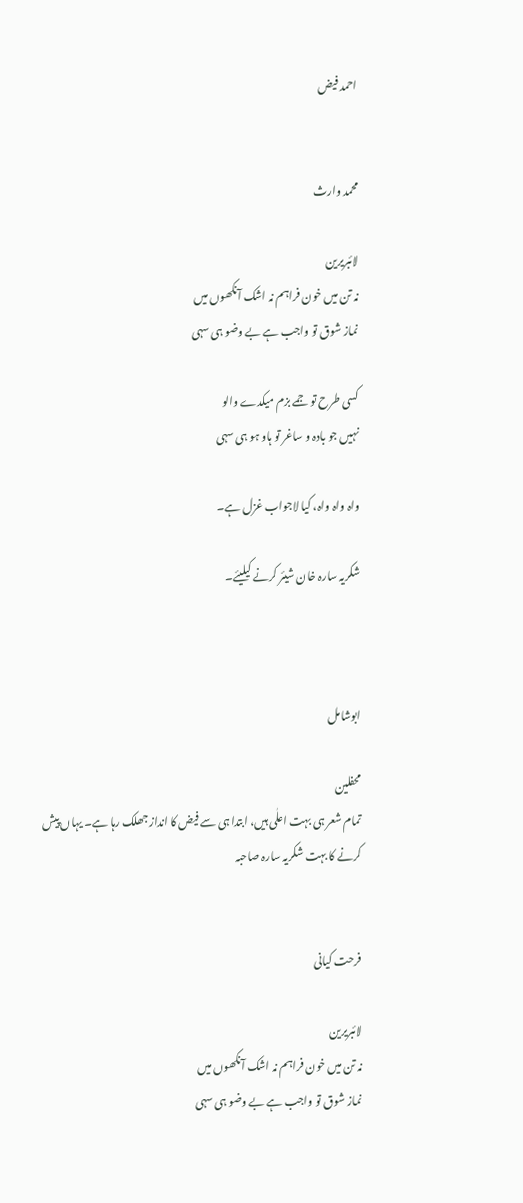احمد فیض


محمد وارث

لائبریرین
نہ تن میں‌ خون فراہم نہ اشک آنکھوں میں
نماز شوق تو واجب ہے بے وضو ہی سہی

کسی طرح تو جمے بزم میکدے والو
نہیں جو بادہ و ساغر تو ہاو ہو ہی سہی

واہ واہ واہ، کیا لاجواب غزل ہے۔

شکریہ سارہ خان شیئر کرنے کیلیئے۔



ابوشامل

محفلین
تمام شعر ہی بہت اعلٰی ہیں، ابتدا ہی سے فیض کا انداز جھلک رہا ہے۔ یہاں پیش کرنے کا بہت شکریہ سارہ صاحبہ


فرحت کیانی

لائبریرین
نہ تن میں‌ خون فراہم نہ اشک آنکھوں میں
نماز شوق تو واجب ہے بے وضو ہی سہی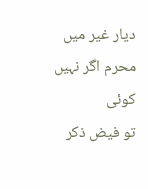دیار غیر میں محرم اگر نہیں کوئی
تو فیض ذکر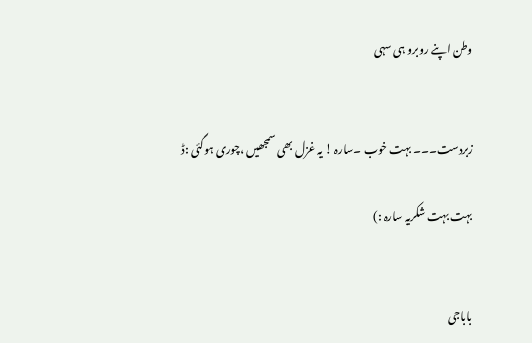وطن اپنے روبرو ہی سہی


زبردست۔۔۔ بہت خوب ۔سارہ ! یہ غزل بھی سمجھیں ،چوری ہوگئی :ڈ

بہت بہت شکریہ سارہ :)


باباجی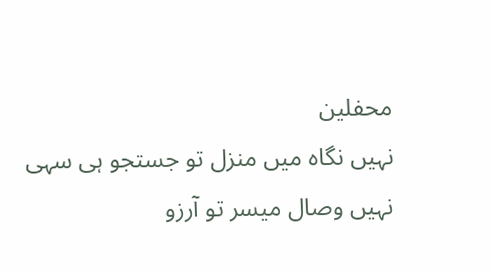محفلین
نہیں نگاہ میں منزل تو جستجو ہی سہی
نہیں وصال میسر تو آرزو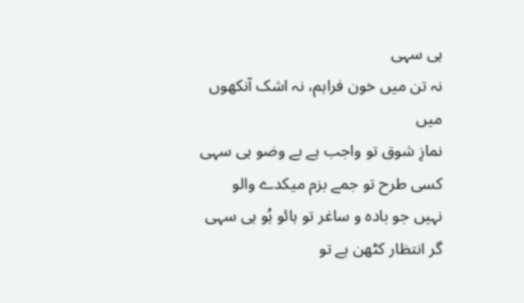ہی سہی
نہ تن میں خون فراہم، نہ اشک آنکھوں میں
نمازِ شوق تو واجب ہے بے وضو ہی سہی
کسی طرح تو جمے بزم میکدے والو
نہیں جو بادہ و ساغر تو ہائو ہُو ہی سہی
گر انتظار کٹھن ہے تو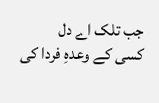جب تلک اے دل
کسی کے وعدہِ فردا کی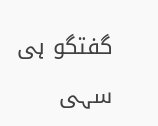گفتگو ہی سہی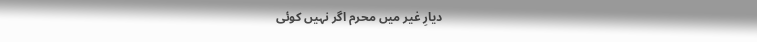دیارِ غیر میں محرم اگر نہیں کوئی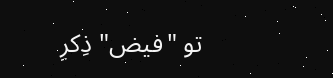تو "فیض" ذِکرِ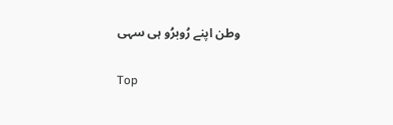وطن اپنے رُوبرُو ہی سہی

Top